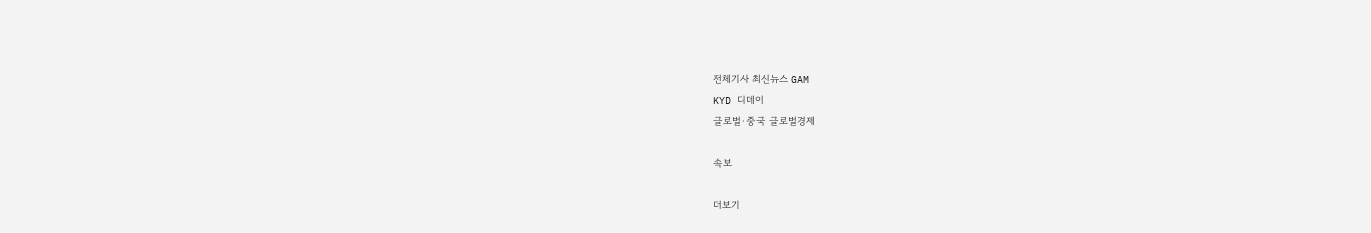전체기사 최신뉴스 GAM
KYD 디데이
글로벌·중국 글로벌경제

속보

더보기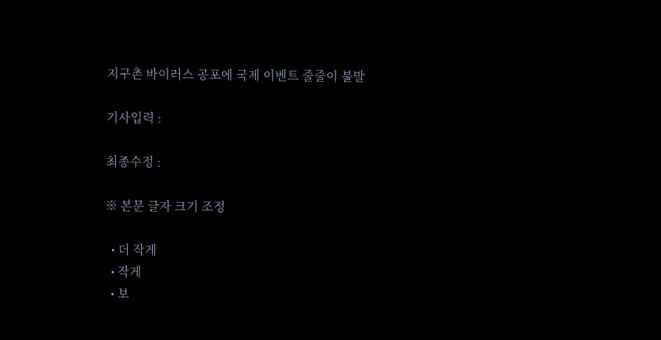지구촌 바이러스 공포에 국제 이벤트 줄줄이 불발

기사입력 :

최종수정 :

※ 본문 글자 크기 조정

  • 더 작게
  • 작게
  • 보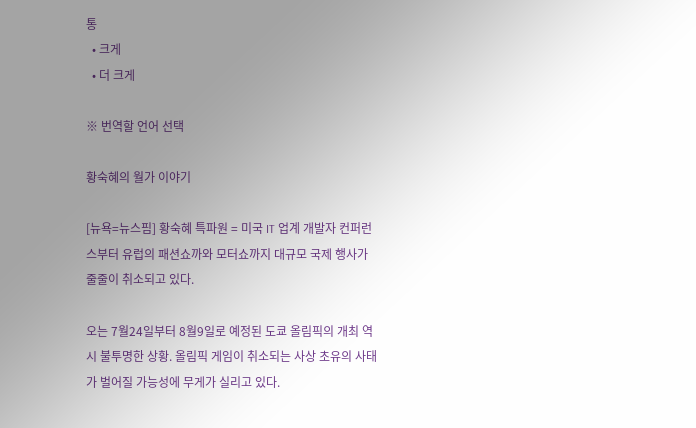통
  • 크게
  • 더 크게

※ 번역할 언어 선택

황숙혜의 월가 이야기

[뉴욕=뉴스핌] 황숙혜 특파원 = 미국 IT 업계 개발자 컨퍼런스부터 유럽의 패션쇼까와 모터쇼까지 대규모 국제 행사가 줄줄이 취소되고 있다.

오는 7월24일부터 8월9일로 예정된 도쿄 올림픽의 개최 역시 불투명한 상황. 올림픽 게임이 취소되는 사상 초유의 사태가 벌어질 가능성에 무게가 실리고 있다.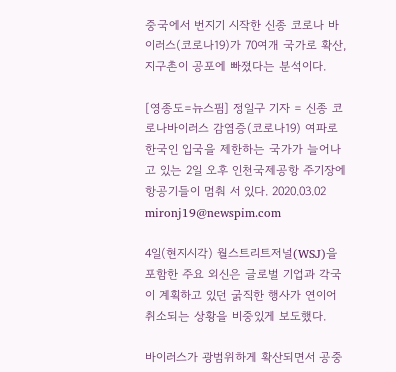중국에서 번지기 시작한 신종 코로나 바이러스(코로나19)가 70여개 국가로 확산, 지구촌이 공포에 빠졌다는 분석이다.

[영종도=뉴스핌] 정일구 기자 = 신종 코로나바이러스 감염증(코로나19) 여파로 한국인 입국을 제한하는 국가가 늘어나고 있는 2일 오후 인천국제공항 주기장에 항공기들이 멈춰 서 있다. 2020.03.02 mironj19@newspim.com

4일(현지시각) 월스트리트저널(WSJ)을 포함한 주요 외신은 글로벌 기업과 각국이 계획하고 있던 굵직한 행사가 연이어 취소되는 상황을 비중있게 보도했다.

바이러스가 광범위하게 확산되면서 공중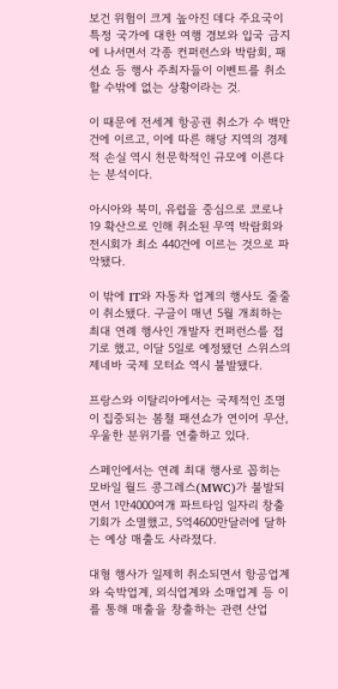보건 위험이 크게 높아진 데다 주요국이 특정 국가에 대한 여행 경보와 입국 금지에 나서면서 각종 컨퍼런스와 박람회, 패션쇼 등 행사 주최자들이 이벤트를 취소할 수밖에 없는 상황이라는 것.

이 때문에 전세계 항공권 취소가 수 백만 건에 이르고, 이에 따른 해당 지역의 경제적 손실 역시 천문학적인 규모에 이른다는 분석이다.

아시아와 북미, 유럽을 중심으로 코로나19 확산으로 인해 취소된 무역 박람회와 전시회가 최소 440건에 이르는 것으로 파악됐다.

이 밖에 IT와 자동차 업계의 행사도 줄줄이 취소됐다. 구글이 매년 5월 개최하는 최대 연례 행사인 개발자 컨퍼런스를 접기로 했고, 이달 5일로 예정됐던 스위스의 제네바 국제 모터쇼 역시 불발됐다.

프랑스와 이탈리아에서는 국제적인 조명이 집중되는 봄철 패션쇼가 연이어 무산, 우울한 분위기를 연출하고 있다.

스페인에서는 연례 최대 행사로 꼽히는 모바일 월드 콩그레스(MWC)가 불발되면서 1만4000여개 파트타임 일자리 창출 기회가 소멸했고, 5억4600만달러에 달하는 예상 매출도 사라졌다.

대형 행사가 일제히 취소되면서 항공업계와 숙박업계, 외식업계와 소매업계 등 이를 통해 매출을 창출하는 관련 산업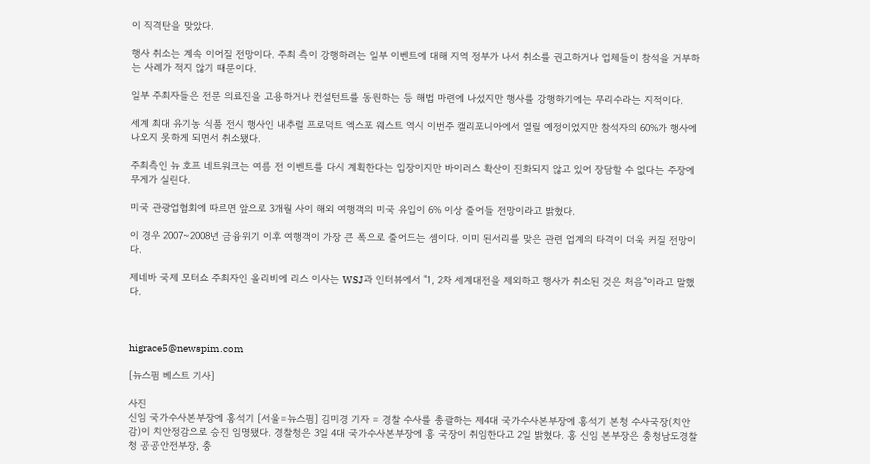이 직격탄을 맞았다.

행사 취소는 계속 이어질 전망이다. 주최 측이 강행하려는 일부 이벤트에 대해 지역 정부가 나서 취소를 권고하거나 업체들이 참석을 거부하는 사례가 적지 않기 때문이다.

일부 주최자들은 전문 의료진을 고용하거나 컨설턴트를 동원하는 등 해법 마련에 나섰지만 행사를 강행하기에는 무리수라는 지적이다.

세계 최대 유기농 식품 전시 행사인 내추럴 프로덕트 엑스포 웨스트 역시 이번주 캘리포니아에서 열릴 예정이었지만 참석자의 60%가 행사에 나오지 못하게 되면서 취소됐다.

주최측인 뉴 호프 네트워크는 여름 전 이벤트를 다시 계획한다는 입장이지만 바이러스 확산이 진화되지 않고 있어 장담할 수 없다는 주장에 무게가 실린다.

미국 관광업협회에 따르면 앞으로 3개월 사이 해외 여행객의 미국 유입이 6% 이상 줄어들 전망이라고 밝혔다.

이 경우 2007~2008년 금융위기 이후 여행객이 가장 큰 폭으로 줄어드는 셈이다. 이미 된서리를 맞은 관련 업계의 타격이 더욱 커질 전망이다.

제네바 국제 모터쇼 주최자인 올리비에 리스 이사는 WSJ과 인터뷰에서 "1, 2차 세계대전을 제외하고 행사가 취소된 것은 처음"이라고 말했다.



higrace5@newspim.com

[뉴스핌 베스트 기사]

사진
신임 국가수사본부장에 홍석기 [서울=뉴스핌] 김미경 기자 = 경찰 수사를 총괄하는 제4대 국가수사본부장에 홍석기 본청 수사국장(치안감)이 치안정감으로 승진 임명됐다. 경찰청은 3일 4대 국가수사본부장에 홍 국장이 취임한다고 2일 밝혔다. 홍 신임 본부장은 충청남도경찰청 공공안전부장, 충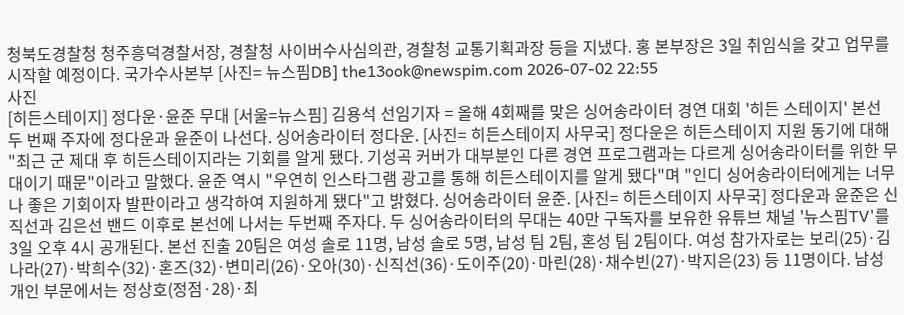청북도경찰청 청주흥덕경찰서장, 경찰청 사이버수사심의관, 경찰청 교통기획과장 등을 지냈다. 홍 본부장은 3일 취임식을 갖고 업무를 시작할 예정이다. 국가수사본부 [사진= 뉴스핌DB] the13ook@newspim.com 2026-07-02 22:55
사진
[히든스테이지] 정다운·윤준 무대 [서울=뉴스핌] 김용석 선임기자 = 올해 4회째를 맞은 싱어송라이터 경연 대회 '히든 스테이지' 본선 두 번째 주자에 정다운과 윤준이 나선다. 싱어송라이터 정다운. [사진= 히든스테이지 사무국] 정다운은 히든스테이지 지원 동기에 대해 "최근 군 제대 후 히든스테이지라는 기회를 알게 됐다. 기성곡 커버가 대부분인 다른 경연 프로그램과는 다르게 싱어송라이터를 위한 무대이기 때문"이라고 말했다. 윤준 역시 "우연히 인스타그램 광고를 통해 히든스테이지를 알게 됐다"며 "인디 싱어송라이터에게는 너무나 좋은 기회이자 발판이라고 생각하여 지원하게 됐다"고 밝혔다. 싱어송라이터 윤준. [사진= 히든스테이지 사무국] 정다운과 윤준은 신직선과 김은선 밴드 이후로 본선에 나서는 두번째 주자다. 두 싱어송라이터의 무대는 40만 구독자를 보유한 유튜브 채널 '뉴스핌TV'를 3일 오후 4시 공개된다. 본선 진출 20팀은 여성 솔로 11명, 남성 솔로 5명, 남성 팀 2팀, 혼성 팀 2팀이다. 여성 참가자로는 보리(25)·김나라(27)·박희수(32)·혼즈(32)·변미리(26)·오아(30)·신직선(36)·도이주(20)·마린(28)·채수빈(27)·박지은(23) 등 11명이다. 남성 개인 부문에서는 정상호(정점·28)·최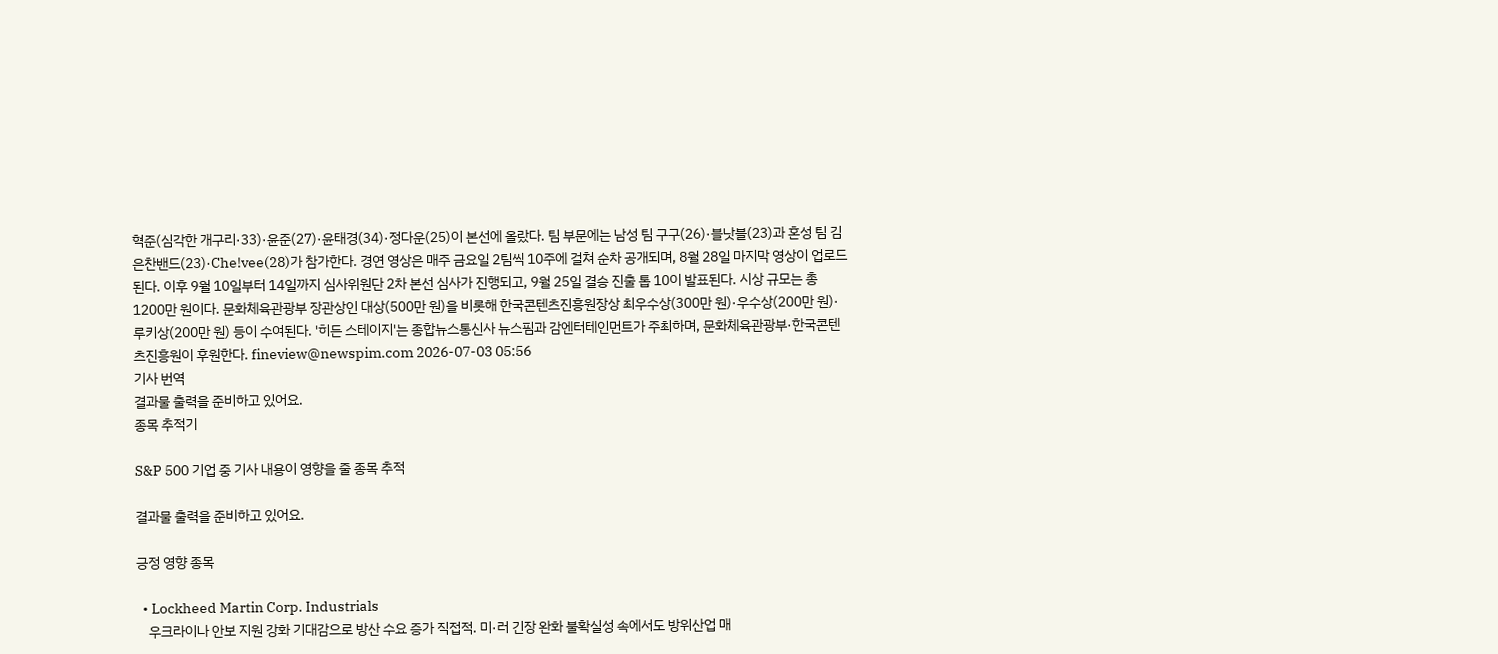혁준(심각한 개구리·33)·윤준(27)·윤태경(34)·정다운(25)이 본선에 올랐다. 팀 부문에는 남성 팀 구구(26)·블낫블(23)과 혼성 팀 김은찬밴드(23)·Che!vee(28)가 참가한다. 경연 영상은 매주 금요일 2팀씩 10주에 걸쳐 순차 공개되며, 8월 28일 마지막 영상이 업로드된다. 이후 9월 10일부터 14일까지 심사위원단 2차 본선 심사가 진행되고, 9월 25일 결승 진출 톱 10이 발표된다. 시상 규모는 총 1200만 원이다. 문화체육관광부 장관상인 대상(500만 원)을 비롯해 한국콘텐츠진흥원장상 최우수상(300만 원)·우수상(200만 원)·루키상(200만 원) 등이 수여된다. '히든 스테이지'는 종합뉴스통신사 뉴스핌과 감엔터테인먼트가 주최하며, 문화체육관광부·한국콘텐츠진흥원이 후원한다. fineview@newspim.com 2026-07-03 05:56
기사 번역
결과물 출력을 준비하고 있어요.
종목 추적기

S&P 500 기업 중 기사 내용이 영향을 줄 종목 추적

결과물 출력을 준비하고 있어요.

긍정 영향 종목

  • Lockheed Martin Corp. Industrials
    우크라이나 안보 지원 강화 기대감으로 방산 수요 증가 직접적. 미·러 긴장 완화 불확실성 속에서도 방위산업 매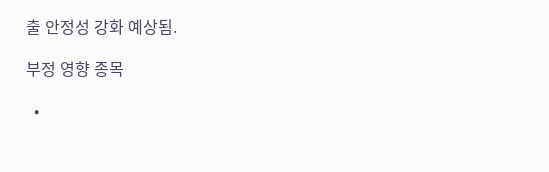출 안정성 강화 예상됨.

부정 영향 종목

  •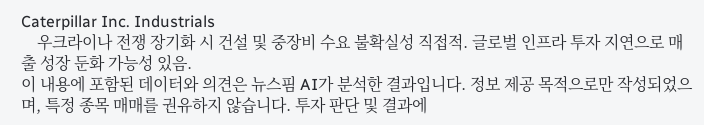Caterpillar Inc. Industrials
    우크라이나 전쟁 장기화 시 건설 및 중장비 수요 불확실성 직접적. 글로벌 인프라 투자 지연으로 매출 성장 둔화 가능성 있음.
이 내용에 포함된 데이터와 의견은 뉴스핌 AI가 분석한 결과입니다. 정보 제공 목적으로만 작성되었으며, 특정 종목 매매를 권유하지 않습니다. 투자 판단 및 결과에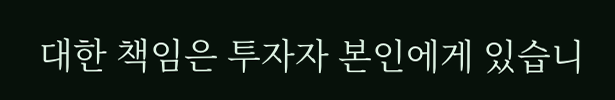대한 책임은 투자자 본인에게 있습니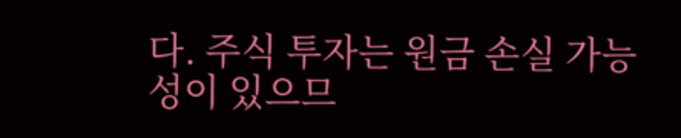다. 주식 투자는 원금 손실 가능성이 있으므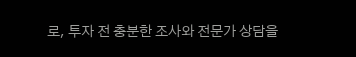로, 투자 전 충분한 조사와 전문가 상담을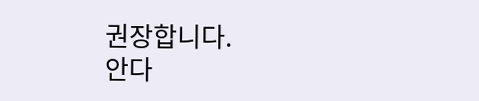권장합니다.
안다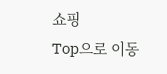쇼핑
Top으로 이동